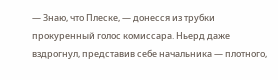— Знаю, что Плеске, — донесся из трубки прокуренный голос комиссара. Ньерд даже вздрогнул, представив себе начальника — плотного,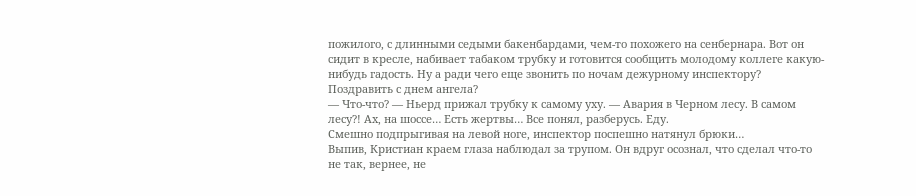пожилого, с длинными седыми бакенбардами, чем-то похожего на сенбернара. Вот он сидит в кресле, набивает табаком трубку и готовится сообщить молодому коллеге какую-нибудь гадость. Ну а ради чего еще звонить по ночам дежурному инспектору? Поздравить с днем ангела?
— Что-что? — Ньерд прижал трубку к самому уху. — Авария в Черном лесу. В самом лесу?! Ах, на шоссе… Есть жертвы… Все понял, разберусь. Еду.
Смешно подпрыгивая на левой ноге, инспектор поспешно натянул брюки…
Выпив, Кристиан краем глаза наблюдал за трупом. Он вдруг осознал, что сделал что-то не так, вернее, не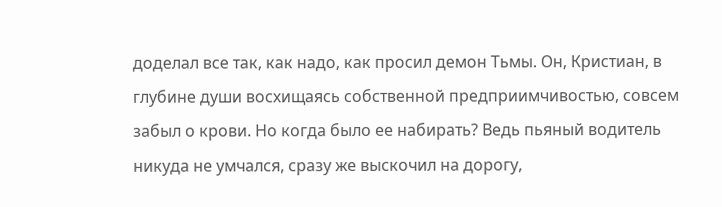доделал все так, как надо, как просил демон Тьмы. Он, Кристиан, в глубине души восхищаясь собственной предприимчивостью, совсем забыл о крови. Но когда было ее набирать? Ведь пьяный водитель никуда не умчался, сразу же выскочил на дорогу,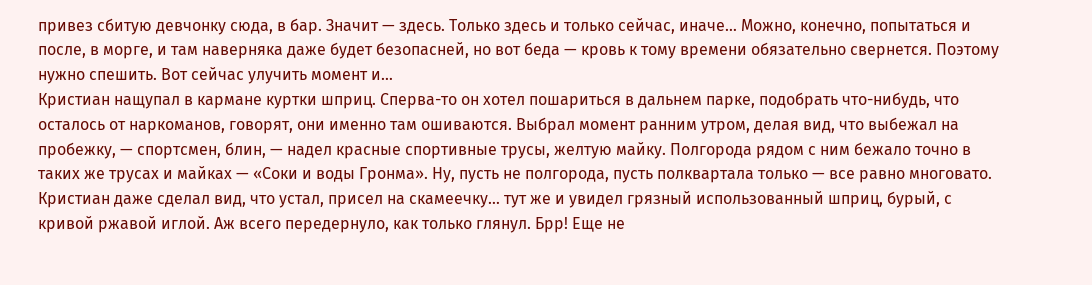привез сбитую девчонку сюда, в бар. Значит — здесь. Только здесь и только сейчас, иначе… Можно, конечно, попытаться и после, в морге, и там наверняка даже будет безопасней, но вот беда — кровь к тому времени обязательно свернется. Поэтому нужно спешить. Вот сейчас улучить момент и…
Кристиан нащупал в кармане куртки шприц. Сперва-то он хотел пошариться в дальнем парке, подобрать что-нибудь, что осталось от наркоманов, говорят, они именно там ошиваются. Выбрал момент ранним утром, делая вид, что выбежал на пробежку, — спортсмен, блин, — надел красные спортивные трусы, желтую майку. Полгорода рядом с ним бежало точно в таких же трусах и майках — «Соки и воды Гронма». Ну, пусть не полгорода, пусть полквартала только — все равно многовато. Кристиан даже сделал вид, что устал, присел на скамеечку… тут же и увидел грязный использованный шприц, бурый, с кривой ржавой иглой. Аж всего передернуло, как только глянул. Брр! Еще не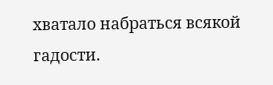хватало набраться всякой гадости.